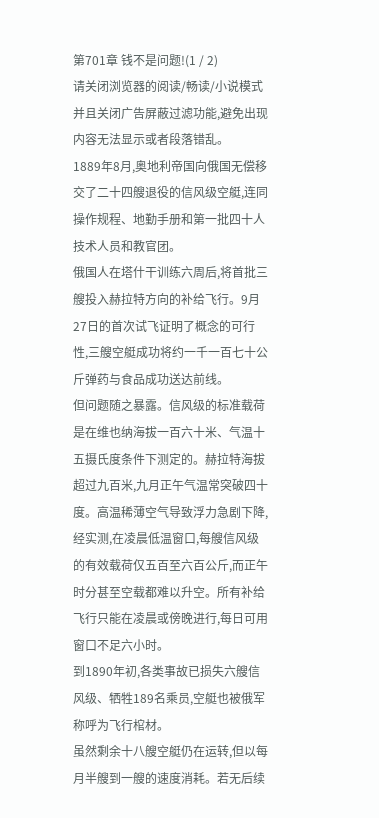第701章 钱不是问题!(1 / 2)
请关闭浏览器的阅读/畅读/小说模式并且关闭广告屏蔽过滤功能,避免出现内容无法显示或者段落错乱。
1889年8月,奥地利帝国向俄国无偿移交了二十四艘退役的信风级空艇,连同操作规程、地勤手册和第一批四十人技术人员和教官团。
俄国人在塔什干训练六周后,将首批三艘投入赫拉特方向的补给飞行。9月27日的首次试飞证明了概念的可行性,三艘空艇成功将约一千一百七十公斤弹药与食品成功送达前线。
但问题随之暴露。信风级的标准载荷是在维也纳海拔一百六十米、气温十五摄氏度条件下测定的。赫拉特海拔超过九百米,九月正午气温常突破四十度。高温稀薄空气导致浮力急剧下降,经实测,在凌晨低温窗口,每艘信风级的有效载荷仅五百至六百公斤,而正午时分甚至空载都难以升空。所有补给飞行只能在凌晨或傍晚进行,每日可用窗口不足六小时。
到1890年初,各类事故已损失六艘信风级、牺牲189名乘员,空艇也被俄军称呼为飞行棺材。
虽然剩余十八艘空艇仍在运转,但以每月半艘到一艘的速度消耗。若无后续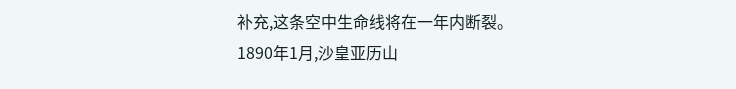补充,这条空中生命线将在一年内断裂。
1890年1月,沙皇亚历山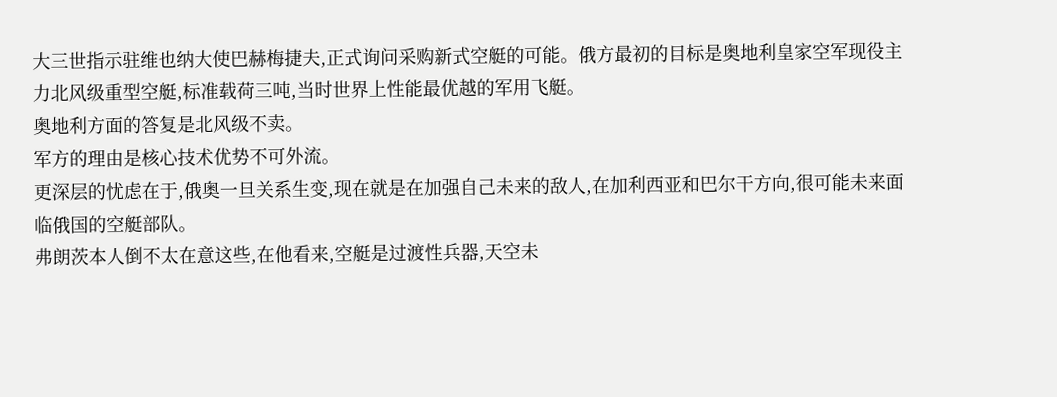大三世指示驻维也纳大使巴赫梅捷夫,正式询问采购新式空艇的可能。俄方最初的目标是奥地利皇家空军现役主力北风级重型空艇,标准载荷三吨,当时世界上性能最优越的军用飞艇。
奥地利方面的答复是北风级不卖。
军方的理由是核心技术优势不可外流。
更深层的忧虑在于,俄奥一旦关系生变,现在就是在加强自己未来的敌人,在加利西亚和巴尔干方向,很可能未来面临俄国的空艇部队。
弗朗茨本人倒不太在意这些,在他看来,空艇是过渡性兵器,天空未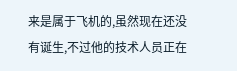来是属于飞机的,虽然现在还没有诞生,不过他的技术人员正在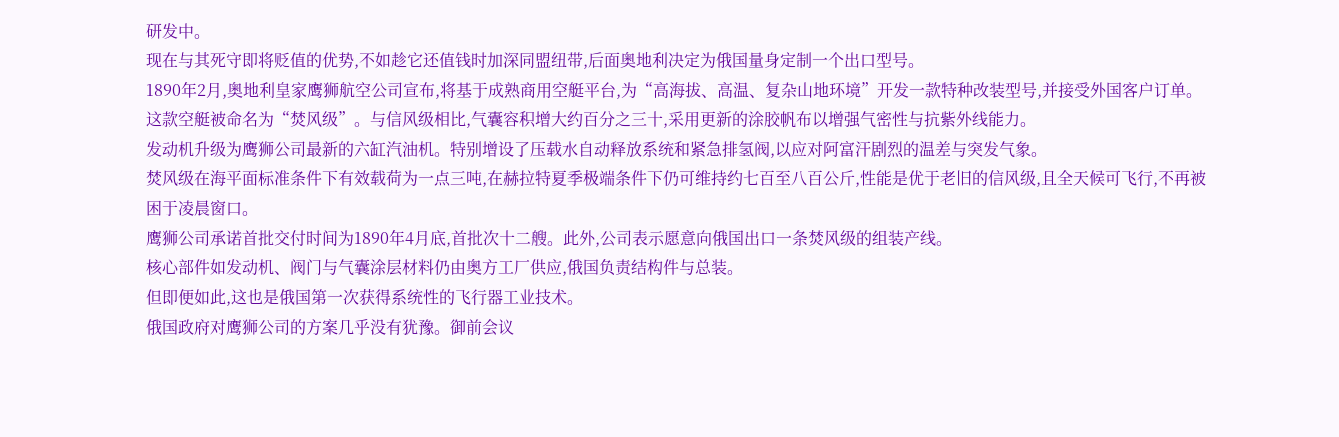研发中。
现在与其死守即将贬值的优势,不如趁它还值钱时加深同盟纽带,后面奥地利决定为俄国量身定制一个出口型号。
1890年2月,奥地利皇家鹰狮航空公司宣布,将基于成熟商用空艇平台,为“高海拔、高温、复杂山地环境”开发一款特种改装型号,并接受外国客户订单。
这款空艇被命名为“焚风级”。与信风级相比,气囊容积增大约百分之三十,采用更新的涂胶帆布以增强气密性与抗紫外线能力。
发动机升级为鹰狮公司最新的六缸汽油机。特别增设了压载水自动释放系统和紧急排氢阀,以应对阿富汗剧烈的温差与突发气象。
焚风级在海平面标准条件下有效载荷为一点三吨,在赫拉特夏季极端条件下仍可维持约七百至八百公斤,性能是优于老旧的信风级,且全天候可飞行,不再被困于凌晨窗口。
鹰狮公司承诺首批交付时间为1890年4月底,首批次十二艘。此外,公司表示愿意向俄国出口一条焚风级的组装产线。
核心部件如发动机、阀门与气囊涂层材料仍由奥方工厂供应,俄国负责结构件与总装。
但即便如此,这也是俄国第一次获得系统性的飞行器工业技术。
俄国政府对鹰狮公司的方案几乎没有犹豫。御前会议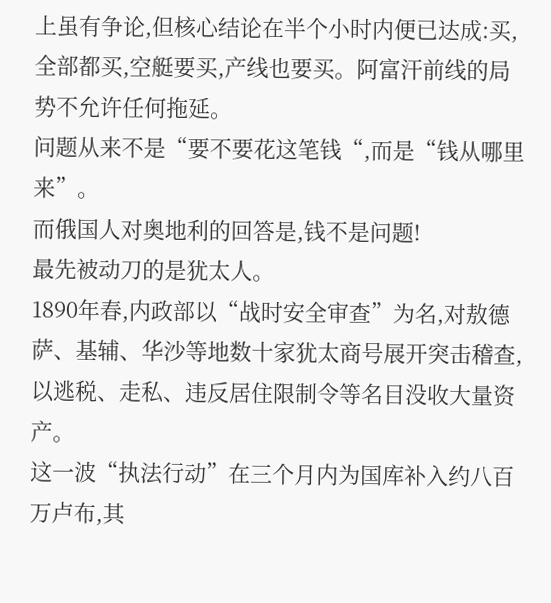上虽有争论,但核心结论在半个小时内便已达成:买,全部都买,空艇要买,产线也要买。阿富汗前线的局势不允许任何拖延。
问题从来不是“要不要花这笔钱“,而是“钱从哪里来”。
而俄国人对奥地利的回答是,钱不是问题!
最先被动刀的是犹太人。
1890年春,内政部以“战时安全审查”为名,对敖德萨、基辅、华沙等地数十家犹太商号展开突击稽查,以逃税、走私、违反居住限制令等名目没收大量资产。
这一波“执法行动”在三个月内为国库补入约八百万卢布,其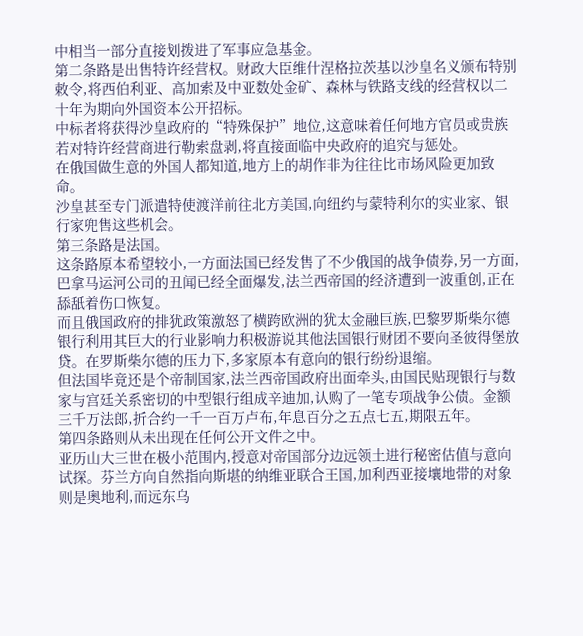中相当一部分直接划拨进了军事应急基金。
第二条路是出售特许经营权。财政大臣维什涅格拉茨基以沙皇名义颁布特别敕令,将西伯利亚、高加索及中亚数处金矿、森林与铁路支线的经营权以二十年为期向外国资本公开招标。
中标者将获得沙皇政府的“特殊保护”地位,这意味着任何地方官员或贵族若对特许经营商进行勒索盘剥,将直接面临中央政府的追究与惩处。
在俄国做生意的外国人都知道,地方上的胡作非为往往比市场风险更加致命。
沙皇甚至专门派遣特使渡洋前往北方美国,向纽约与蒙特利尔的实业家、银行家兜售这些机会。
第三条路是法国。
这条路原本希望较小,一方面法国已经发售了不少俄国的战争债券,另一方面,巴拿马运河公司的丑闻已经全面爆发,法兰西帝国的经济遭到一波重创,正在舔舐着伤口恢复。
而且俄国政府的排犹政策激怒了横跨欧洲的犹太金融巨族,巴黎罗斯柴尔德银行利用其巨大的行业影响力积极游说其他法国银行财团不要向圣彼得堡放贷。在罗斯柴尔德的压力下,多家原本有意向的银行纷纷退缩。
但法国毕竟还是个帝制国家,法兰西帝国政府出面牵头,由国民贴现银行与数家与宫廷关系密切的中型银行组成辛迪加,认购了一笔专项战争公债。金额三千万法郎,折合约一千一百万卢布,年息百分之五点七五,期限五年。
第四条路则从未出现在任何公开文件之中。
亚历山大三世在极小范围内,授意对帝国部分边远领土进行秘密估值与意向试探。芬兰方向自然指向斯堪的纳维亚联合王国,加利西亚接壤地带的对象则是奥地利,而远东乌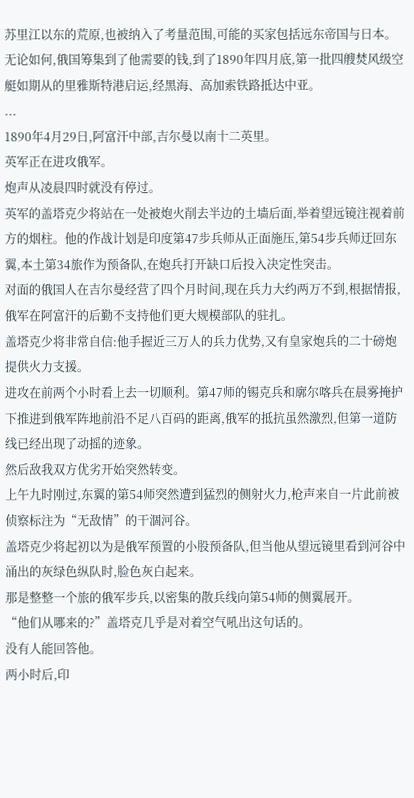苏里江以东的荒原,也被纳入了考量范围,可能的买家包括远东帝国与日本。
无论如何,俄国筹集到了他需要的钱,到了1890年四月底,第一批四艘焚风级空艇如期从的里雅斯特港启运,经黑海、高加索铁路抵达中亚。
...
1890年4月29日,阿富汗中部,吉尔曼以南十二英里。
英军正在进攻俄军。
炮声从凌晨四时就没有停过。
英军的盖塔克少将站在一处被炮火削去半边的土墙后面,举着望远镜注视着前方的烟柱。他的作战计划是印度第47步兵师从正面施压,第54步兵师迂回东翼,本土第34旅作为预备队,在炮兵打开缺口后投入决定性突击。
对面的俄国人在吉尔曼经营了四个月时间,现在兵力大约两万不到,根据情报,俄军在阿富汗的后勤不支持他们更大规模部队的驻扎。
盖塔克少将非常自信:他手握近三万人的兵力优势,又有皇家炮兵的二十磅炮提供火力支援。
进攻在前两个小时看上去一切顺利。第47师的锡克兵和廓尔喀兵在晨雾掩护下推进到俄军阵地前沿不足八百码的距离,俄军的抵抗虽然激烈,但第一道防线已经出现了动摇的迹象。
然后敌我双方优劣开始突然转变。
上午九时刚过,东翼的第54师突然遭到猛烈的侧射火力,枪声来自一片此前被侦察标注为“无敌情”的干涸河谷。
盖塔克少将起初以为是俄军预置的小股预备队,但当他从望远镜里看到河谷中涌出的灰绿色纵队时,脸色灰白起来。
那是整整一个旅的俄军步兵,以密集的散兵线向第54师的侧翼展开。
“他们从哪来的?”盖塔克几乎是对着空气吼出这句话的。
没有人能回答他。
两小时后,印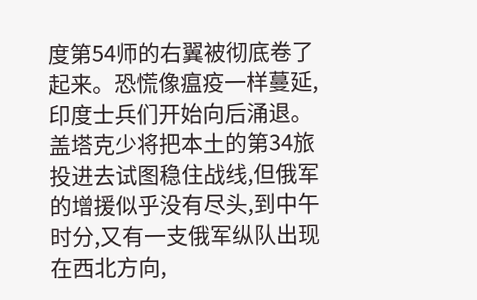度第54师的右翼被彻底卷了起来。恐慌像瘟疫一样蔓延,印度士兵们开始向后涌退。盖塔克少将把本土的第34旅投进去试图稳住战线,但俄军的增援似乎没有尽头,到中午时分,又有一支俄军纵队出现在西北方向,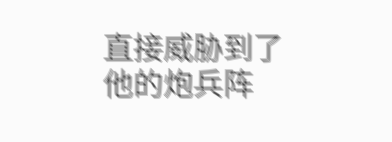直接威胁到了他的炮兵阵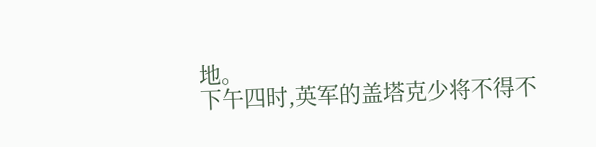地。
下午四时,英军的盖塔克少将不得不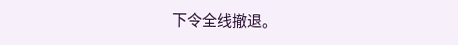下令全线撤退。